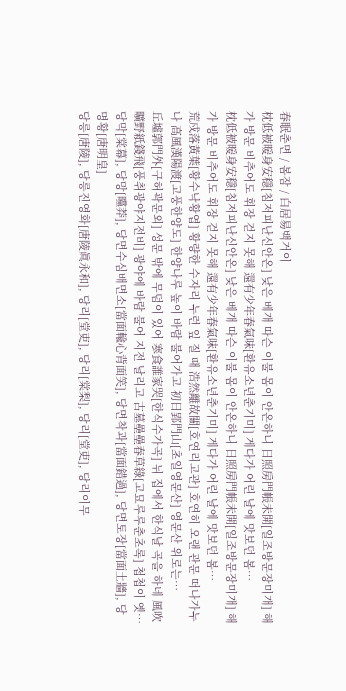春眠춘면 / 봄잠 / 白居易백거이
枕低被暖身安穩[침저피난신안온] 낮은 베개 따슨 이불 몸이 안온하니 日照房門帳未開[일조방문장미개] 해가 방문 비추어도 휘장 걷지 못해 還有少年春氣味[환유소년춘기미] 게다가 어린 날에 맛보던 봄…
枕低被暖身安穩[침저피난신안온] 낮은 베개 따슨 이불 몸이 안온하니 日照房門帳未開[일조방문장미개] 해가 방문 비추어도 휘장 걷지 못해 還有少年春氣味[환유소년춘기미] 게다가 어린 날에 맛보던 봄…
荒戍落黃葉[황수낙황엽] 황량한 수자리 누런 잎 질 때 浩然離故關[호연리고관] 호연히 오랜 관문 떠나가누나 高風漢陽渡[고풍한양도] 한양나루 높이 바람 불어가고 初日郢門山[초일영문산] 영문산 위로는…
丘墟郭門外[구허곽문외] 성문 밖에 무덤이 있어 寒食誰家哭[한식수가곡] 뉘 집에서 한식날 곡을 하네 風吹曠野紙錢飛[풍취광야지전비] 광야에 바람 불어 지전 날리고 古墓壘壘春草綠[고묘루루춘초록] 첩첩이 옛…
당막[棠幕], 당망[曭莽], 당면수심배면소[當面輸心背面笑], 당면착과[當面錯過], 당면토장[當面土牆], 당명황[唐明皇]
당릉[唐陵], 당릉진영화[唐陵眞永和], 당리[堂吏], 당리[棠梨], 당리[堂吏], 당리이무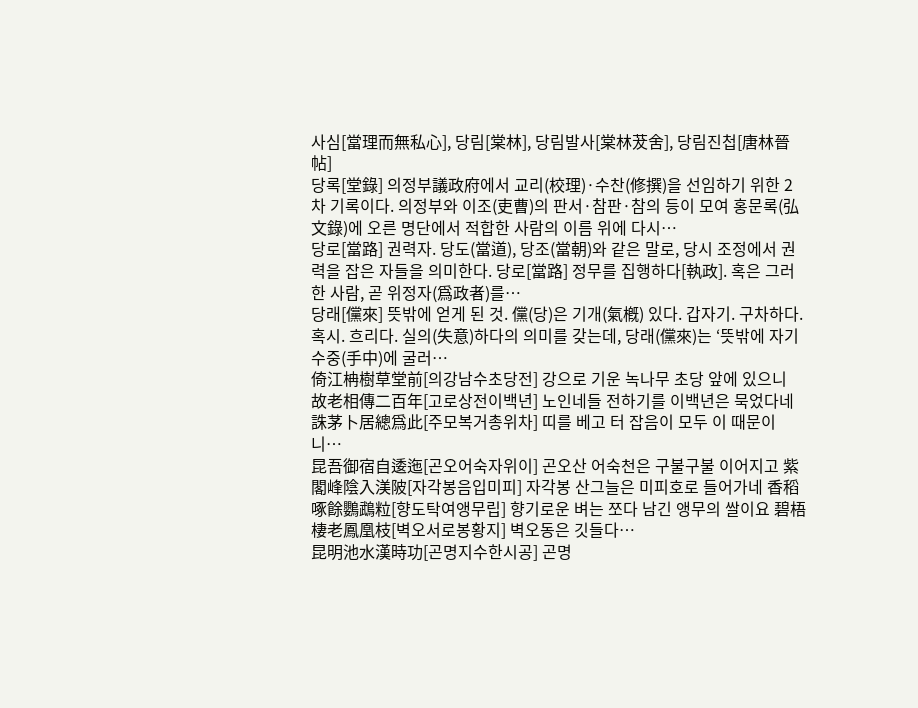사심[當理而無私心], 당림[棠林], 당림발사[棠林茇舍], 당림진첩[唐林晉帖]
당록[堂錄] 의정부議政府에서 교리(校理)·수찬(修撰)을 선임하기 위한 2차 기록이다. 의정부와 이조(吏曹)의 판서·참판·참의 등이 모여 홍문록(弘文錄)에 오른 명단에서 적합한 사람의 이름 위에 다시…
당로[當路] 권력자. 당도(當道), 당조(當朝)와 같은 말로, 당시 조정에서 권력을 잡은 자들을 의미한다. 당로[當路] 정무를 집행하다[執政]. 혹은 그러한 사람, 곧 위정자(爲政者)를…
당래[儻來] 뜻밖에 얻게 된 것. 儻(당)은 기개(氣槪) 있다. 갑자기. 구차하다. 혹시. 흐리다. 실의(失意)하다의 의미를 갖는데, 당래(儻來)는 ‘뜻밖에 자기 수중(手中)에 굴러…
倚江柟樹草堂前[의강남수초당전] 강으로 기운 녹나무 초당 앞에 있으니 故老相傳二百年[고로상전이백년] 노인네들 전하기를 이백년은 묵었다네 誅茅卜居總爲此[주모복거총위차] 띠를 베고 터 잡음이 모두 이 때문이니…
昆吾御宿自逶迤[곤오어숙자위이] 곤오산 어숙천은 구불구불 이어지고 紫閣峰陰入渼陂[자각봉음입미피] 자각봉 산그늘은 미피호로 들어가네 香稻啄餘鸚鵡粒[향도탁여앵무립] 향기로운 벼는 쪼다 남긴 앵무의 쌀이요 碧梧棲老鳳凰枝[벽오서로봉황지] 벽오동은 깃들다…
昆明池水漢時功[곤명지수한시공] 곤명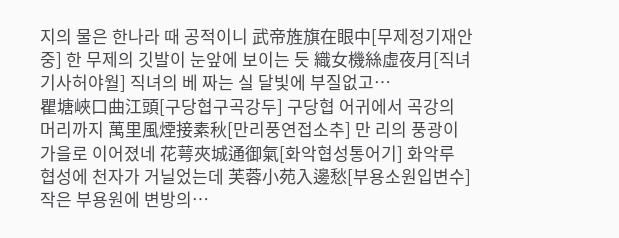지의 물은 한나라 때 공적이니 武帝旌旗在眼中[무제정기재안중] 한 무제의 깃발이 눈앞에 보이는 듯 織女機絲虛夜月[직녀기사허야월] 직녀의 베 짜는 실 달빛에 부질없고…
瞿塘峽口曲江頭[구당협구곡강두] 구당협 어귀에서 곡강의 머리까지 萬里風煙接素秋[만리풍연접소추] 만 리의 풍광이 가을로 이어졌네 花萼夾城通御氣[화악협성통어기] 화악루 협성에 천자가 거닐었는데 芙蓉小苑入邊愁[부용소원입변수] 작은 부용원에 변방의…